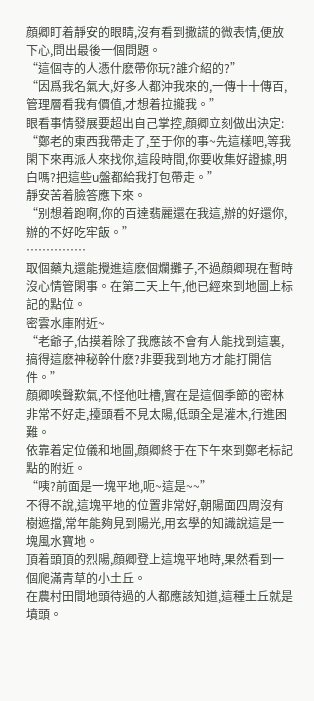顔卿盯着靜安的眼睛,沒有看到撒謊的微表情,便放下心,問出最後一個問題。
“這個寺的人憑什麽帶你玩?誰介紹的?”
“因爲我名氣大,好多人都沖我來的,一傳十十傳百,管理層看我有價值,才想着拉攏我。”
眼看事情發展要超出自己掌控,顔卿立刻做出決定:
“鄭老的東西我帶走了,至于你的事~先這樣吧,等我閑下來再派人來找你,這段時間,你要收集好證據,明白嗎?把這些u盤都給我打包帶走。”
靜安苦着臉答應下來。
“别想着跑啊,你的百達翡麗還在我這,辦的好還你,辦的不好吃牢飯。”
……………
取個藥丸還能攪進這麽個爛攤子,不過顔卿現在暫時沒心情管閑事。在第二天上午,他已經來到地圖上标記的點位。
密雲水庫附近~
“老爺子,估摸着除了我應該不會有人能找到這裏,搞得這麽神秘幹什麽?非要我到地方才能打開信件。”
顔卿唉聲歎氣,不怪他吐槽,實在是這個季節的密林非常不好走,擡頭看不見太陽,低頭全是灌木,行進困難。
依靠着定位儀和地圖,顔卿終于在下午來到鄭老标記點的附近。
“咦?前面是一塊平地,呃~這是~~”
不得不說,這塊平地的位置非常好,朝陽面四周沒有樹遮擋,常年能夠見到陽光,用玄學的知識說這是一塊風水寶地。
頂着頭頂的烈陽,顔卿登上這塊平地時,果然看到一個爬滿青草的小土丘。
在農村田間地頭待過的人都應該知道,這種土丘就是墳頭。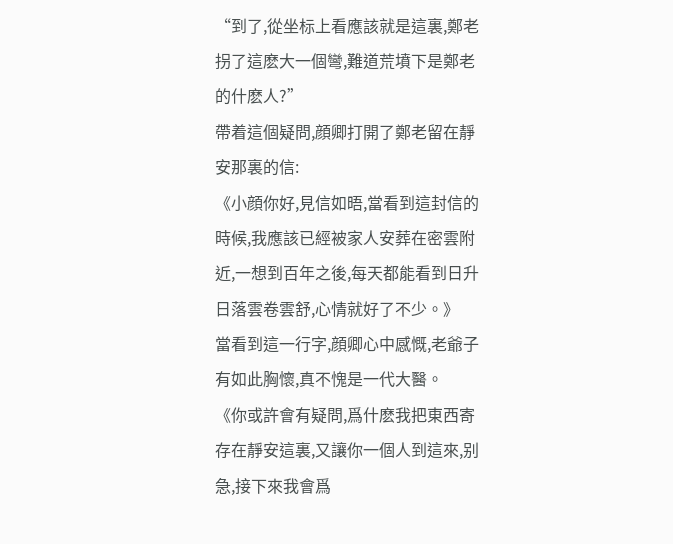“到了,從坐标上看應該就是這裏,鄭老拐了這麽大一個彎,難道荒墳下是鄭老的什麽人?”
帶着這個疑問,顔卿打開了鄭老留在靜安那裏的信:
《小顔你好,見信如晤,當看到這封信的時候,我應該已經被家人安葬在密雲附近,一想到百年之後,每天都能看到日升日落雲卷雲舒,心情就好了不少。》
當看到這一行字,顔卿心中感慨,老爺子有如此胸懷,真不愧是一代大醫。
《你或許會有疑問,爲什麽我把東西寄存在靜安這裏,又讓你一個人到這來,别急,接下來我會爲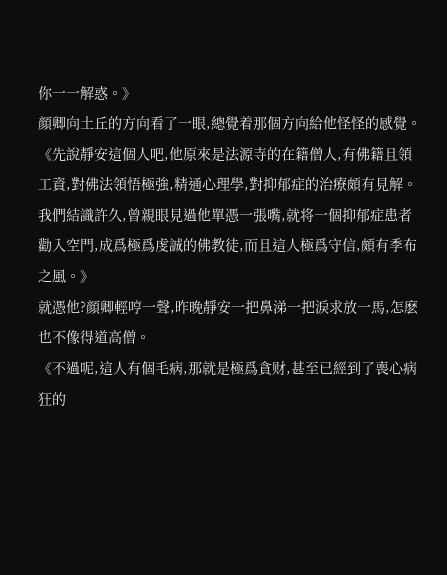你一一解惑。》
顔卿向土丘的方向看了一眼,總覺着那個方向給他怪怪的感覺。
《先說靜安這個人吧,他原來是法源寺的在籍僧人,有佛籍且領工資,對佛法領悟極強,精通心理學,對抑郁症的治療頗有見解。我們結識許久,曾親眼見過他單憑一張嘴,就将一個抑郁症患者勸入空門,成爲極爲虔誠的佛教徒,而且這人極爲守信,頗有季布之風。》
就憑他?顔卿輕哼一聲,昨晚靜安一把鼻涕一把淚求放一馬,怎麽也不像得道高僧。
《不過呢,這人有個毛病,那就是極爲貪财,甚至已經到了喪心病狂的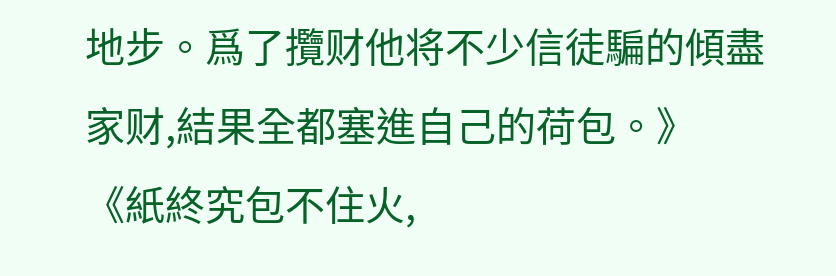地步。爲了攬财他将不少信徒騙的傾盡家财,結果全都塞進自己的荷包。》
《紙終究包不住火,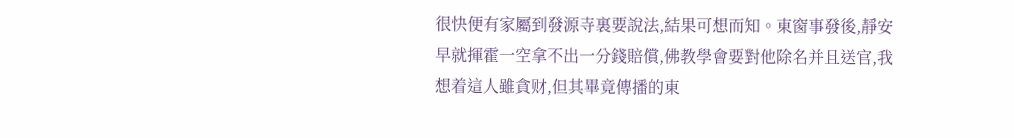很快便有家屬到發源寺裏要說法,結果可想而知。東窗事發後,靜安早就揮霍一空拿不出一分錢賠償,佛教學會要對他除名并且送官,我想着這人雖貪财,但其畢竟傳播的東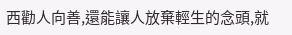西勸人向善,還能讓人放棄輕生的念頭,就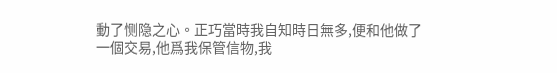動了恻隐之心。正巧當時我自知時日無多,便和他做了一個交易,他爲我保管信物,我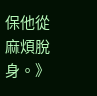保他從麻煩脫身。》